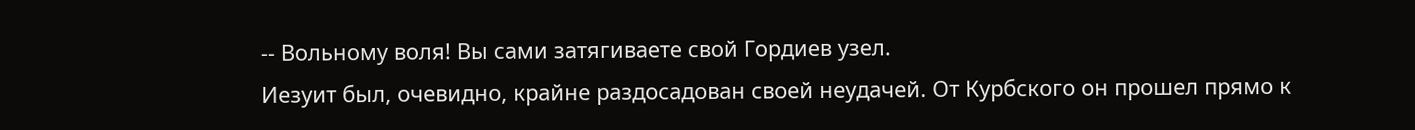-- Вольному воля! Вы сами затягиваете свой Гордиев узел.
Иезуит был, очевидно, крайне раздосадован своей неудачей. От Курбского он прошел прямо к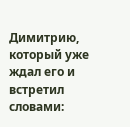Димитрию, который уже ждал его и встретил словами: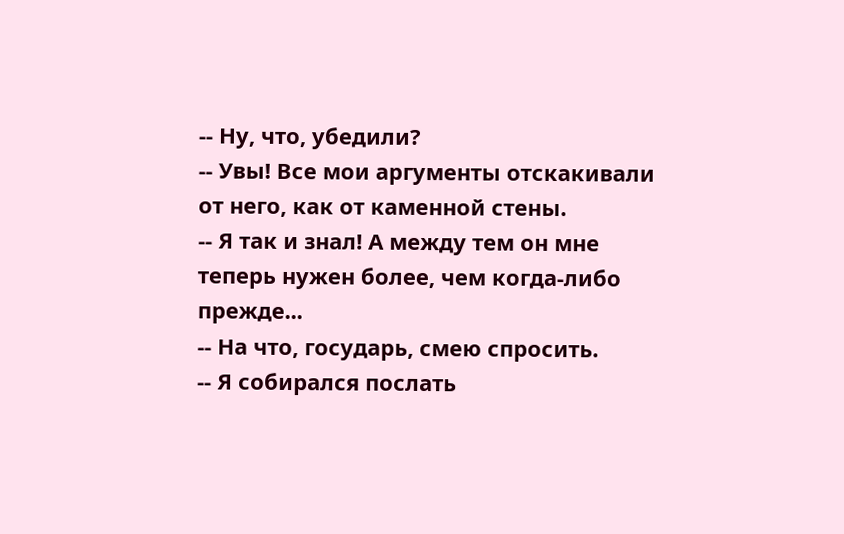-- Ну, что, убедили?
-- Увы! Все мои аргументы отскакивали от него, как от каменной стены.
-- Я так и знал! А между тем он мне теперь нужен более, чем когда-либо прежде...
-- На что, государь, смею спросить.
-- Я собирался послать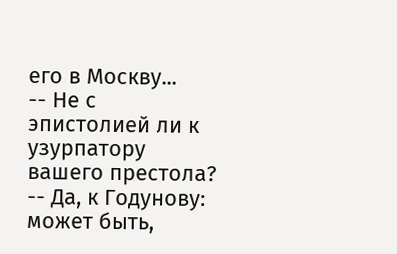его в Москву...
-- Не с эпистолией ли к узурпатору вашего престола?
-- Да, к Годунову: может быть,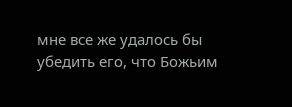мне все же удалось бы убедить его, что Божьим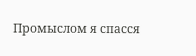Промыслом я спасся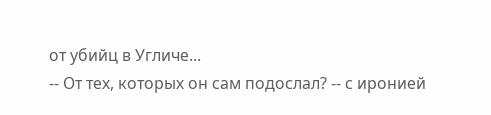от убийц в Угличе...
-- От тех, которых он сам подослал? -- с иронией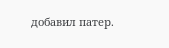добавил патер.